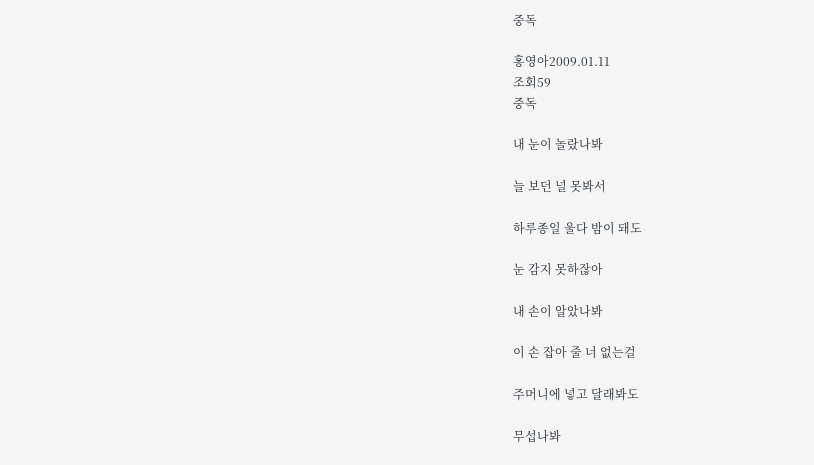중독

홍영아2009.01.11
조회59
중독

내 눈이 놀랐나봐

늘 보던 널 못봐서

하루종일 울다 밤이 돼도

눈 감지 못하잖아

내 손이 알았나봐

이 손 잡아 줄 너 없는걸

주머니에 넣고 달래봐도

무섭나봐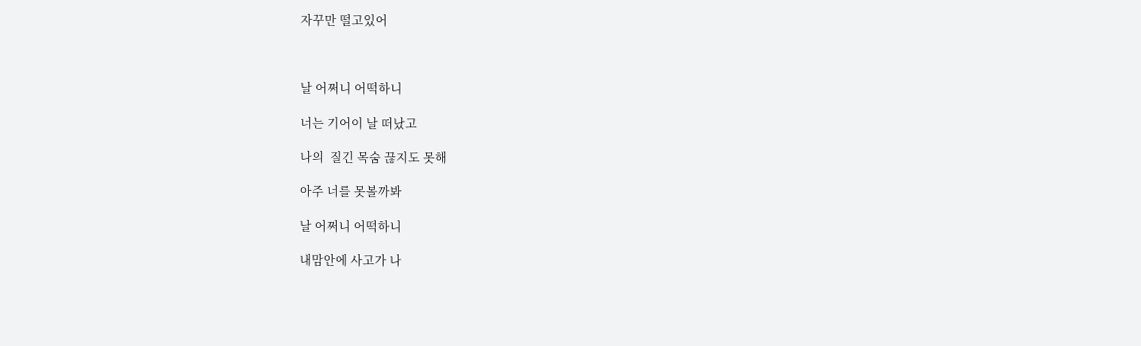자꾸만 떨고있어



날 어쩌니 어떡하니

너는 기어이 날 떠났고

나의  질긴 목숨 끊지도 못해

아주 너를 못볼까봐

날 어쩌니 어떡하니

내맘안에 사고가 나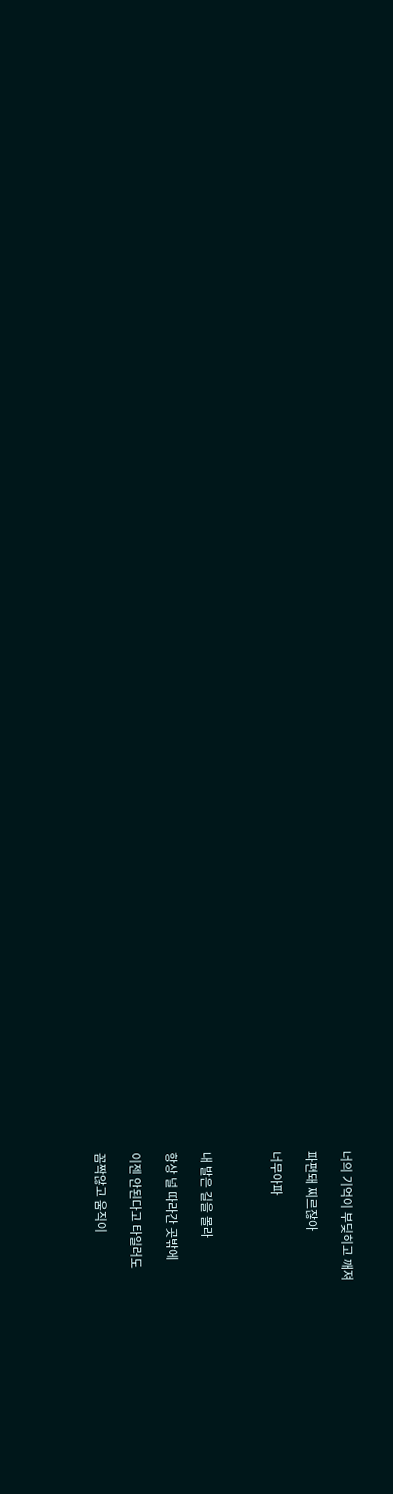너의 기억이 부딪히고 깨져

파편돼 찌르잖아

너무아파



내 발은 길을 몰라

항상 널 따라간 곳밖에

이젠 안된다고 타일러도

꼼짝않고 움직이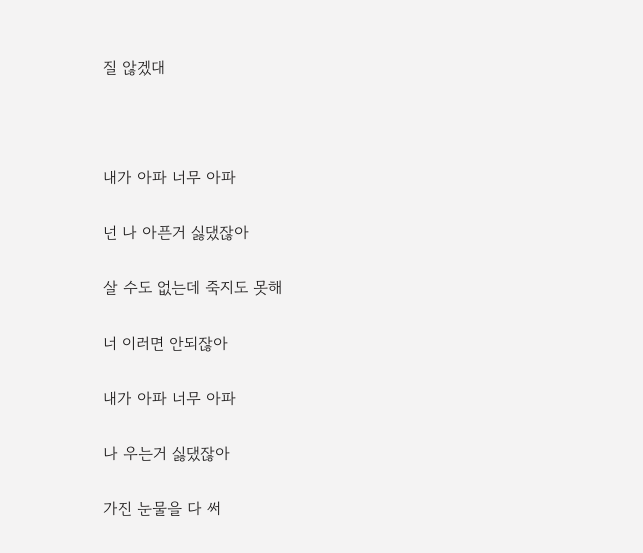질 않겠대



내가 아파 너무 아파

넌 나 아픈거 싫댔잖아

살 수도 없는데 죽지도 못해

너 이러면 안되잖아

내가 아파 너무 아파

나 우는거 싫댔잖아

가진 눈물을 다 써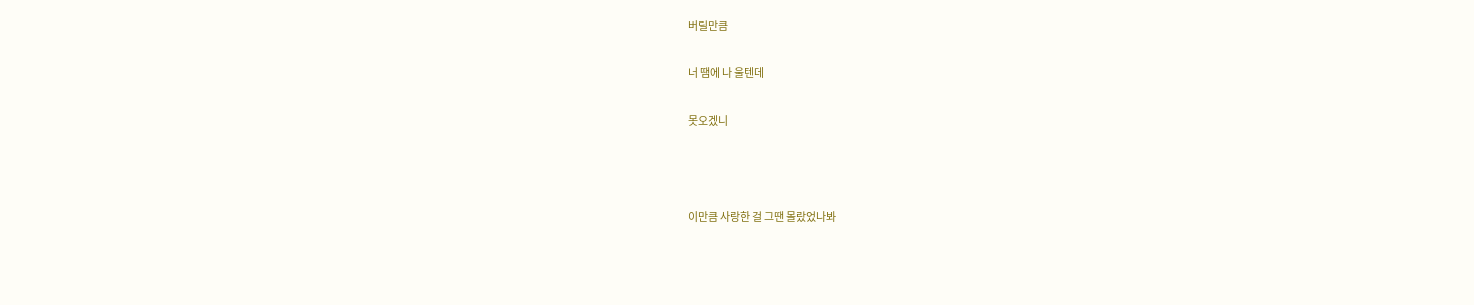버릴만큼

너 땜에 나 울텐데

못오겠니



이만큼 사랑한 걸 그땐 몰랐었나봐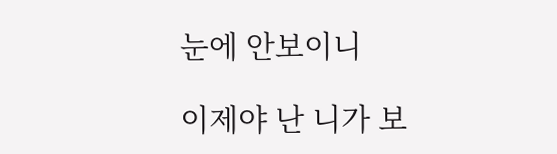눈에 안보이니

이제야 난 니가 보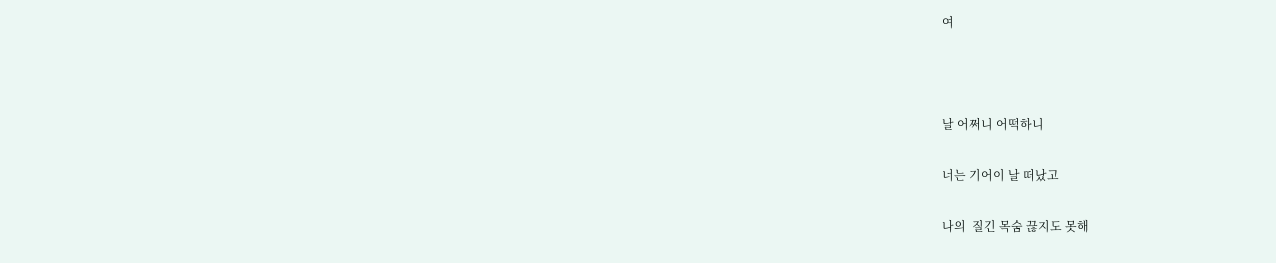여



날 어쩌니 어떡하니

너는 기어이 날 떠났고

나의  질긴 목숨 끊지도 못해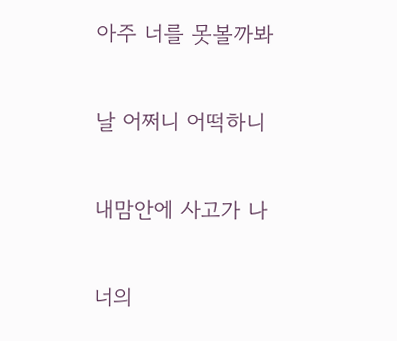아주 너를 못볼까봐

날 어쩌니 어떡하니

내맘안에 사고가 나

너의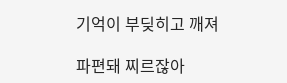기억이 부딪히고 깨져

파편돼 찌르잖아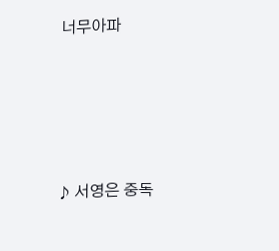너무아파





♪ 서영은 중독